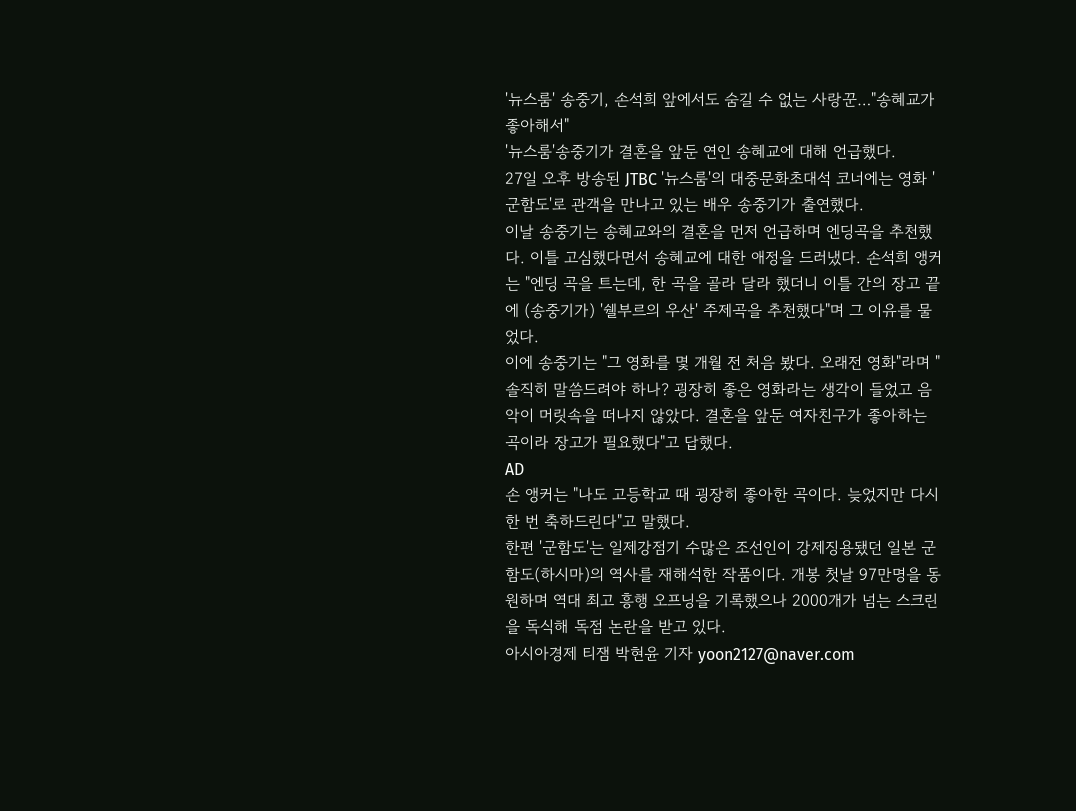'뉴스룸' 송중기, 손석희 앞에서도 숨길 수 없는 사랑꾼…"송혜교가 좋아해서"
'뉴스룸'송중기가 결혼을 앞둔 연인 송혜교에 대해 언급했다.
27일 오후 방송된 JTBC '뉴스룸'의 대중문화초대석 코너에는 영화 '군함도'로 관객을 만나고 있는 배우 송중기가 출연했다.
이날 송중기는 송혜교와의 결혼을 먼저 언급하며 엔딩곡을 추천했다. 이틀 고심했다면서 송혜교에 대한 애정을 드러냈다. 손석희 앵커는 "엔딩 곡을 트는데, 한 곡을 골라 달라 했더니 이틀 간의 장고 끝에 (송중기가) '쉘부르의 우산' 주제곡을 추천했다"며 그 이유를 물었다.
이에 송중기는 "그 영화를 몇 개월 전 처음 봤다. 오래전 영화"라며 "솔직히 말씀드려야 하나? 굉장히 좋은 영화라는 생각이 들었고 음악이 머릿속을 떠나지 않았다. 결혼을 앞둔 여자친구가 좋아하는 곡이라 장고가 필요했다"고 답했다.
AD
손 앵커는 "나도 고등학교 때 굉장히 좋아한 곡이다. 늦었지만 다시 한 번 축하드린다"고 말했다.
한편 '군함도'는 일제강점기 수많은 조선인이 강제징용됐던 일본 군함도(하시마)의 역사를 재해석한 작품이다. 개봉 첫날 97만명을 동원하며 역대 최고 흥행 오프닝을 기록했으나 2000개가 넘는 스크린을 독식해 독점 논란을 받고 있다.
아시아경제 티잼 박현윤 기자 yoon2127@naver.com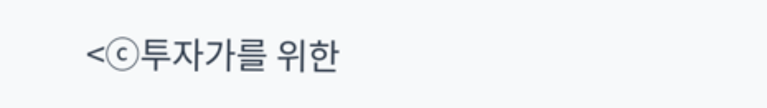<ⓒ투자가를 위한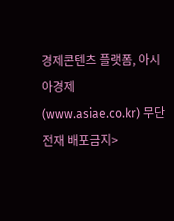경제콘텐츠 플랫폼, 아시아경제(www.asiae.co.kr) 무단전재 배포금지>